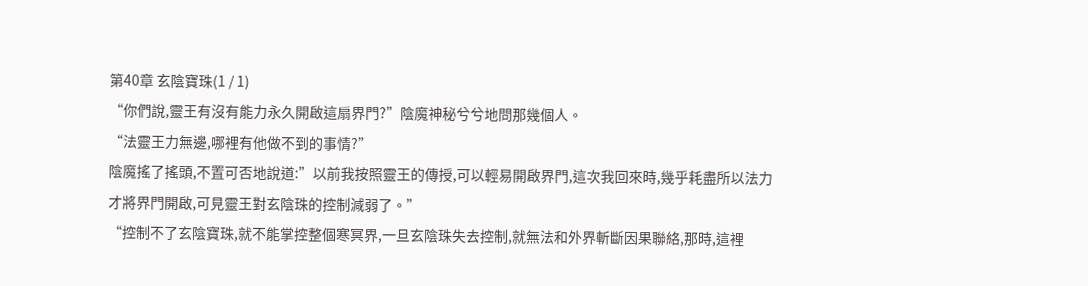第40章 玄陰寶珠(1 / 1)
“你們說,靈王有沒有能力永久開啟這扇界門?”陰魔神秘兮兮地問那幾個人。
“法靈王力無邊,哪裡有他做不到的事情?”
陰魔搖了搖頭,不置可否地說道:”以前我按照靈王的傳授,可以輕易開啟界門,這次我回來時,幾乎耗盡所以法力才將界門開啟,可見靈王對玄陰珠的控制減弱了。”
“控制不了玄陰寶珠,就不能掌控整個寒冥界,一旦玄陰珠失去控制,就無法和外界斬斷因果聯絡,那時,這裡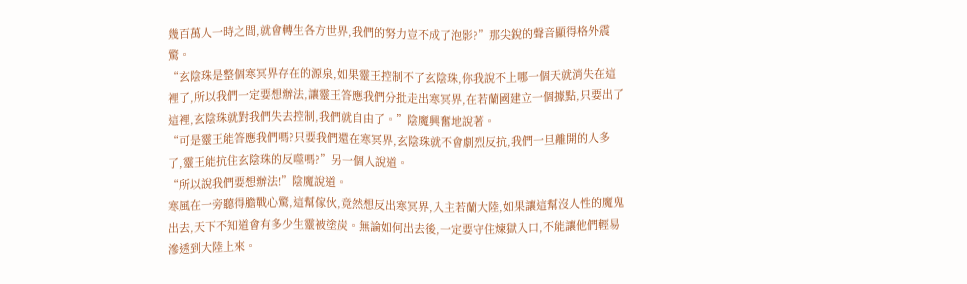幾百萬人一時之間,就會轉生各方世界,我們的努力豈不成了泡影?”那尖銳的聲音顯得格外震驚。
“玄陰珠是整個寒冥界存在的源泉,如果靈王控制不了玄陰珠,你我說不上哪一個天就消失在這裡了,所以我們一定要想辦法,讓靈王答應我們分批走出寒冥界,在若蘭國建立一個據點,只要出了這裡,玄陰珠就對我們失去控制,我們就自由了。”陰魔興奮地說著。
“可是靈王能答應我們嗎?只要我們還在寒冥界,玄陰珠就不會劇烈反抗,我們一旦離開的人多了,靈王能抗住玄陰珠的反噬嗎?”另一個人說道。
“所以說我們要想辦法!”陰魔說道。
寒風在一旁聽得膽戰心驚,這幫傢伙,竟然想反出寒冥界,入主若蘭大陸,如果讓這幫沒人性的魔鬼出去,天下不知道會有多少生靈被塗炭。無論如何出去後,一定要守住煉獄入口,不能讓他們輕易滲透到大陸上來。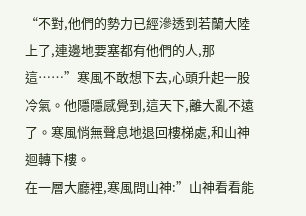“不對,他們的勢力已經滲透到若蘭大陸上了,連邊地要塞都有他們的人,那這……”寒風不敢想下去,心頭升起一股冷氣。他隱隱感覺到,這天下,離大亂不遠了。寒風悄無聲息地退回樓梯處,和山神迴轉下樓。
在一層大廳裡,寒風問山神:”山神看看能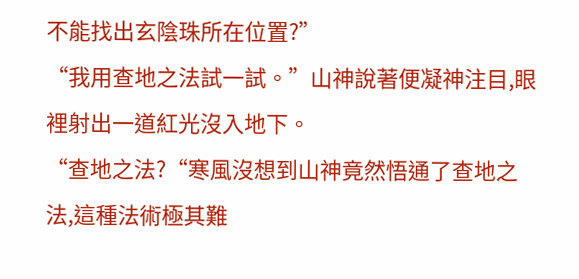不能找出玄陰珠所在位置?”
“我用查地之法試一試。”山神說著便凝神注目,眼裡射出一道紅光沒入地下。
“查地之法?“寒風沒想到山神竟然悟通了查地之法,這種法術極其難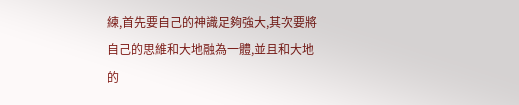練,首先要自己的神識足夠強大,其次要將自己的思維和大地融為一體,並且和大地的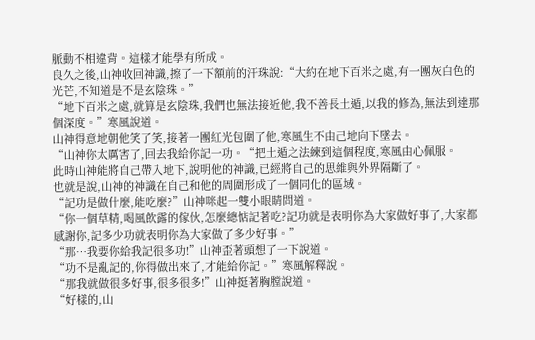脈動不相違背。這樣才能學有所成。
良久之後,山神收回神識,擦了一下額前的汗珠說:“大約在地下百米之處,有一團灰白色的光芒,不知道是不是玄陰珠。”
“地下百米之處,就算是玄陰珠,我們也無法接近他,我不善長土遁,以我的修為,無法到達那個深度。”寒風說道。
山神得意地朝他笑了笑,接著一團紅光包圍了他,寒風生不由己地向下墜去。
“山神你太厲害了,回去我給你記一功。“把土遁之法練到這個程度,寒風由心佩服。
此時山神能將自己帶入地下,說明他的神識,已經將自己的思維與外界隔斷了。
也就是說,山神的神識在自己和他的周圍形成了一個同化的區域。
“記功是做什麼,能吃麼?”山神咪起一雙小眼睛問道。
“你一個草精,喝風飲露的傢伙,怎麼總惦記著吃?記功就是表明你為大家做好事了,大家都感謝你,記多少功就表明你為大家做了多少好事。”
“那…我要你給我記很多功!”山神歪著頭想了一下說道。
“功不是亂記的,你得做出來了,才能給你記。”寒風解釋說。
“那我就做很多好事,很多很多!”山神挺著胸膛說道。
“好樣的,山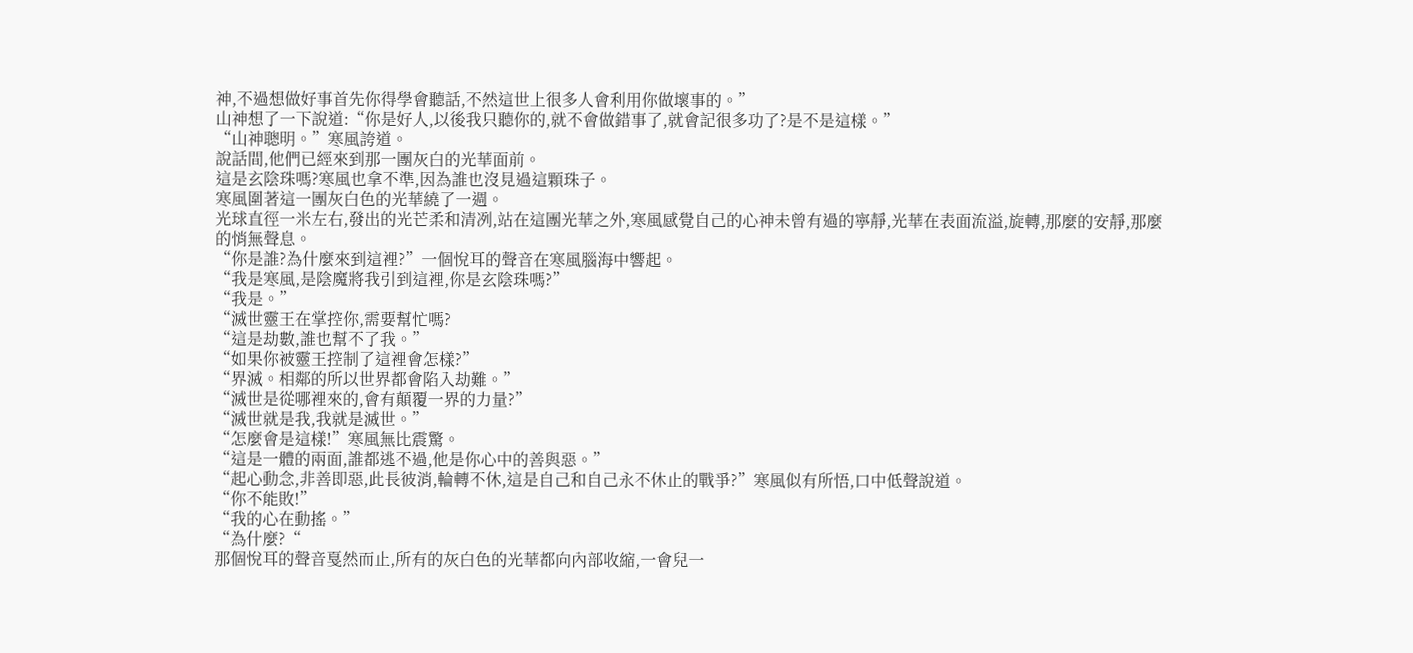神,不過想做好事首先你得學會聽話,不然這世上很多人會利用你做壞事的。”
山神想了一下說道:“你是好人,以後我只聽你的,就不會做錯事了,就會記很多功了?是不是這樣。”
“山神聰明。”寒風誇道。
說話間,他們已經來到那一團灰白的光華面前。
這是玄陰珠嗎?寒風也拿不準,因為誰也沒見過這顆珠子。
寒風圍著這一團灰白色的光華繞了一週。
光球直徑一米左右,發出的光芒柔和清冽,站在這團光華之外,寒風感覺自己的心神未曾有過的寧靜,光華在表面流溢,旋轉,那麼的安靜,那麼的悄無聲息。
“你是誰?為什麼來到這裡?”一個悅耳的聲音在寒風腦海中響起。
“我是寒風,是陰魔將我引到這裡,你是玄陰珠嗎?”
“我是。”
“滅世靈王在掌控你,需要幫忙嗎?
“這是劫數,誰也幫不了我。”
“如果你被靈王控制了這裡會怎樣?”
“界滅。相鄰的所以世界都會陷入劫難。”
“滅世是從哪裡來的,會有顛覆一界的力量?”
“滅世就是我,我就是滅世。”
“怎麼會是這樣!”寒風無比震驚。
“這是一體的兩面,誰都逃不過,他是你心中的善與惡。”
“起心動念,非善即惡,此長彼消,輪轉不休,這是自己和自己永不休止的戰爭?”寒風似有所悟,口中低聲說道。
“你不能敗!”
“我的心在動搖。”
“為什麼?“
那個悅耳的聲音戛然而止,所有的灰白色的光華都向內部收縮,一會兒一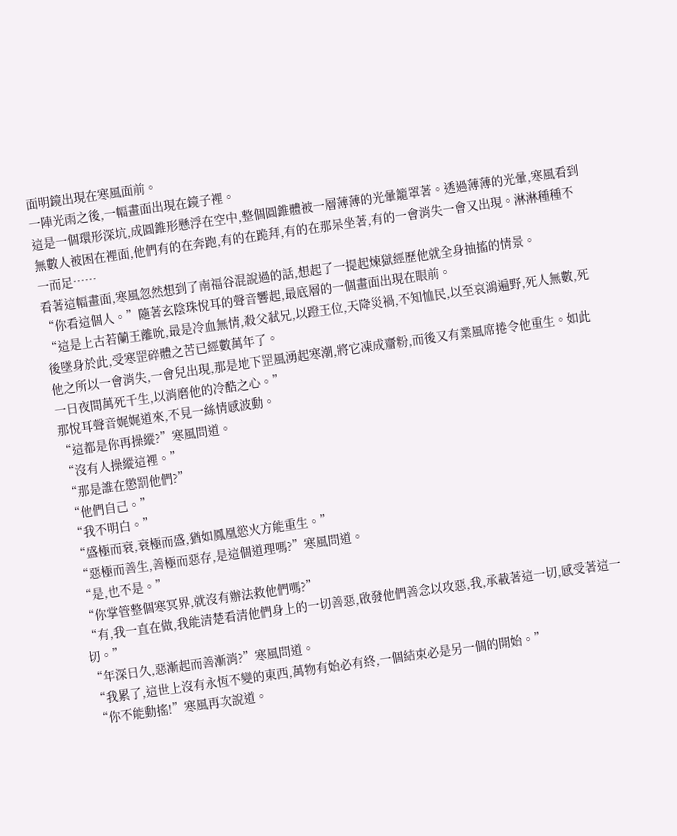面明鏡出現在寒風面前。
一陣光雨之後,一幅畫面出現在鏡子裡。
這是一個環形深坑,成圓錐形懸浮在空中,整個圓錐體被一層薄薄的光暈籠罩著。透過薄薄的光暈,寒風看到無數人被困在裡面,他們有的在奔跑,有的在跪拜,有的在那呆坐著,有的一會消失一會又出現。淋淋種種不一而足……
看著這幅畫面,寒風忽然想到了南福谷混說過的話,想起了一提起煉獄經歷他就全身抽搐的情景。
“你看這個人。”隨著玄陰珠悅耳的聲音響起,最底層的一個畫面出現在眼前。
“這是上古若蘭王離吮,最是冷血無情,殺父弒兄,以蹬王位,天降災禍,不知恤民,以至哀鴻遍野,死人無數,死後墜身於此,受寒罡碎體之苦已經數萬年了。
他之所以一會消失,一會兒出現,那是地下罡風湧起寒潮,將它凍成齏粉,而後又有業風席捲令他重生。如此一日夜間萬死千生,以消磨他的冷酷之心。”
那悅耳聲音娓娓道來,不見一絲情感波動。
“這都是你再操縱?”寒風問道。
“沒有人操縱這裡。”
“那是誰在懲罰他們?”
“他們自己。”
“我不明白。”
“盛極而衰,衰極而盛,猶如鳳凰慾火方能重生。”
“惡極而善生,善極而惡存,是這個道理嗎?”寒風問道。
“是,也不是。”
“你掌管整個寒冥界,就沒有辦法救他們嗎?”
“有,我一直在做,我能清楚看清他們身上的一切善惡,啟發他們善念以攻惡,我,承載著這一切,感受著這一切。”
“年深日久,惡漸起而善漸消?”寒風問道。
“我累了,這世上沒有永恆不變的東西,萬物有始必有終,一個結束必是另一個的開始。”
“你不能動搖!”寒風再次說道。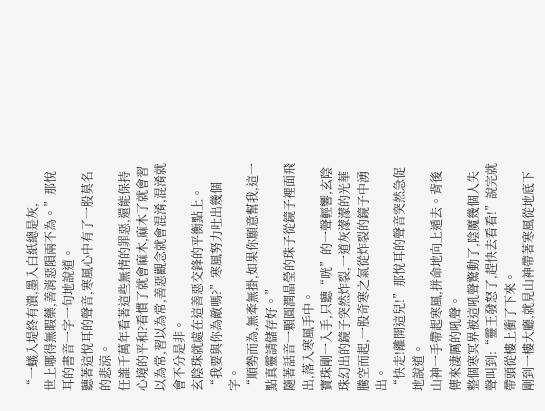“一蟻入堤終有潰,墨入白紙總是灰,
世上哪得無暇藥,善消惡隕兩不為。”那悅耳的書音一字一句地說道。
聽著這悅耳的聲音,寒風心中有了一股莫名的悲涼。
任誰千萬年看著這些無情的罪惡,還能保持心境的平和?看慣了就會麻木,麻木了就會習以為常,習以為常,善惡觀念就會混淆,混淆就會不分是非。
玄陰珠就處在這善惡交鋒的平衡點上。
“我要與你為敵嗎?”寒風努力吐出幾個字。
“順勢而為,無牽無掛,如果你願意幫我,這一點真靈請儲存好。”
隨著話音一顆圓潤晶瑩的珠子從鏡子裡面飛出,落入寒風手中。
寶珠剛一入手,只聽“咣”的一聲輕響,玄陰珠幻出的鏡子突然炸裂,一道灰濛濛的光華騰空而起,一股奇寒之氣從炸裂的鏡子中湧出。
“快走!離開這兒!”那悅耳的聲音突然急促地說道。
山神一手帶起寒風,拼命地向上遁去。背後傳來淒厲的吼聲。
整個寒冥界被這吼聲驚動了,陰魔幾個人失聲叫到:“靈王發怒了,趕快去看看!”說完就帶頭從樓上衝了下來。
剛到一樓大廳,就見山神帶著寒風從地底下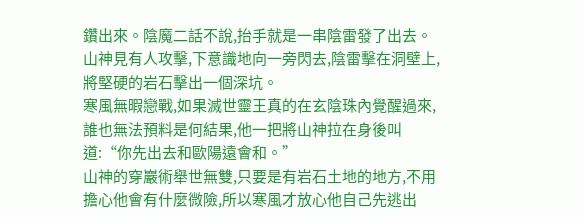鑽出來。陰魔二話不說,抬手就是一串陰雷發了出去。
山神見有人攻擊,下意識地向一旁閃去,陰雷擊在洞壁上,將堅硬的岩石擊出一個深坑。
寒風無暇戀戰,如果滅世靈王真的在玄陰珠內覺醒過來,誰也無法預料是何結果,他一把將山神拉在身後叫道:“你先出去和歐陽遠會和。”
山神的穿巖術舉世無雙,只要是有岩石土地的地方,不用擔心他會有什麼微險,所以寒風才放心他自己先逃出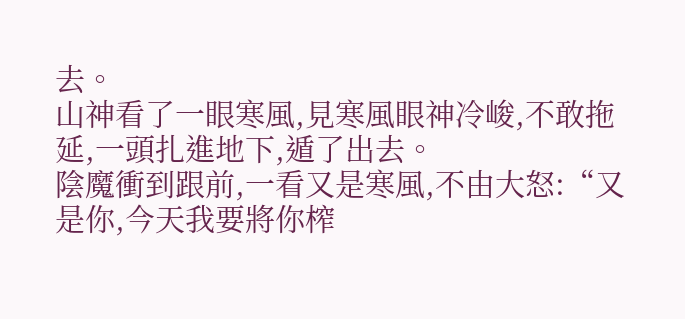去。
山神看了一眼寒風,見寒風眼神冷峻,不敢拖延,一頭扎進地下,遁了出去。
陰魔衝到跟前,一看又是寒風,不由大怒:“又是你,今天我要將你榨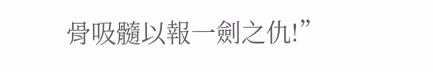骨吸髓以報一劍之仇!”